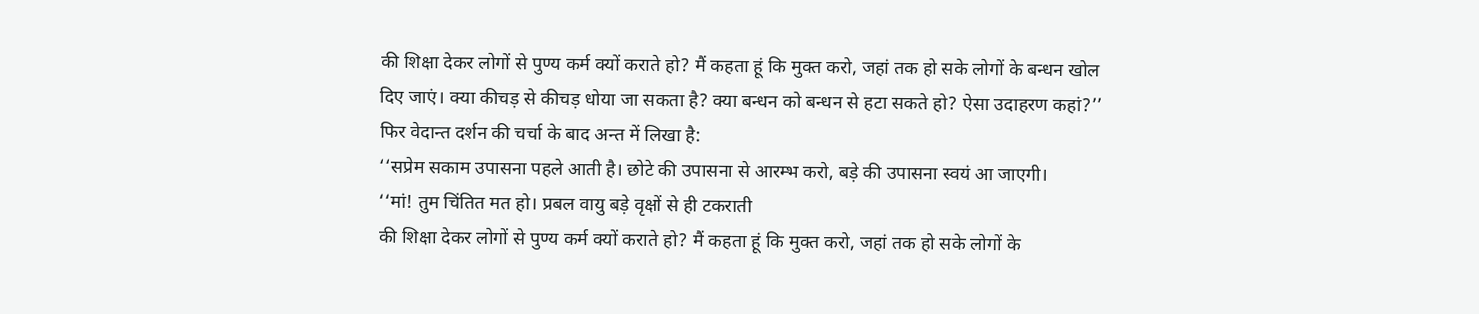की शिक्षा देकर लोगों से पुण्य कर्म क्यों कराते हो? मैं कहता हूं कि मुक्त करो, जहां तक हो सके लोगों के बन्धन खोल दिए जाएं। क्या कीचड़ से कीचड़ धोया जा सकता है? क्या बन्धन को बन्धन से हटा सकते हो? ऐसा उदाहरण कहां?’’
फिर वेदान्त दर्शन की चर्चा के बाद अन्त में लिखा है:
‘‘सप्रेम सकाम उपासना पहले आती है। छोटे की उपासना से आरम्भ करो, बड़े की उपासना स्वयं आ जाएगी।
‘‘मां! तुम चिंतित मत हो। प्रबल वायु बड़े वृक्षों से ही टकराती
की शिक्षा देकर लोगों से पुण्य कर्म क्यों कराते हो? मैं कहता हूं कि मुक्त करो, जहां तक हो सके लोगों के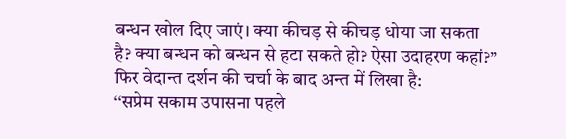बन्धन खोल दिए जाएं। क्या कीचड़ से कीचड़ धोया जा सकता है? क्या बन्धन को बन्धन से हटा सकते हो? ऐसा उदाहरण कहां?’’
फिर वेदान्त दर्शन की चर्चा के बाद अन्त में लिखा है:
‘‘सप्रेम सकाम उपासना पहले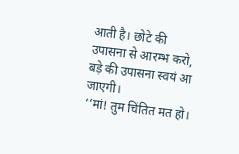आती है। छोटे की उपासना से आरम्भ करो, बड़े की उपासना स्वयं आ जाएगी।
‘‘मां! तुम चिंतित मत हो।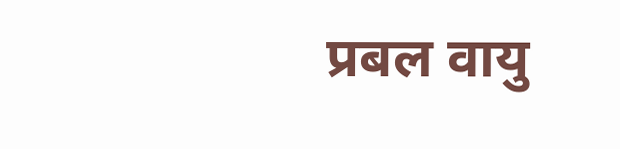प्रबल वायु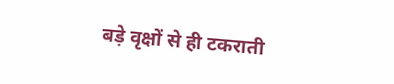बड़े वृक्षों से ही टकराती